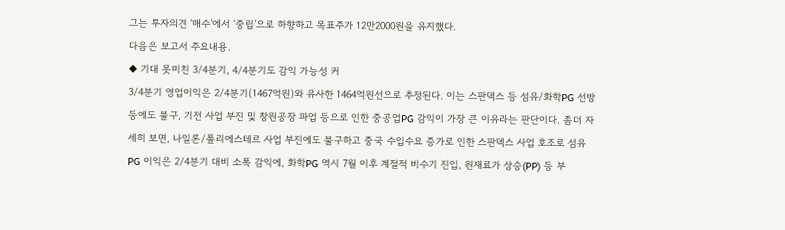그는 투자의견 ‘매수’에서 ‘중립’으로 하향하고 목표주가 12만2000원을 유지했다.
다음은 보고서 주요내용.
◆ 기대 못미친 3/4분기, 4/4분기도 감익 가능성 커
3/4분기 영업이익은 2/4분기(1467억원)와 유사한 1464억원선으로 추정된다. 이는 스판덱스 등 섬유/화학PG 선방 등에도 불구, 기전 사업 부진 및 창원공장 파업 등으로 인한 중공업PG 감익이 가장 큰 이유라는 판단이다. 좀더 자세히 보면, 나일론/폴리에스테르 사업 부진에도 불구하고 중국 수입수요 증가로 인한 스판덱스 사업 호조로 섬유PG 이익은 2/4분기 대비 소폭 감익에, 화학PG 역시 7월 이후 계절적 비수기 진입, 원재료가 상승(PP) 등 부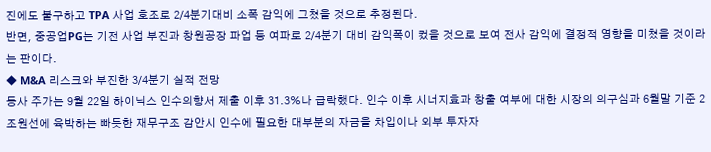진에도 불구하고 TPA 사업 호조로 2/4분기대비 소폭 감익에 그쳤을 것으로 추정된다.
반면, 중공업PG는 기전 사업 부진과 창원공장 파업 등 여파로 2/4분기 대비 감익폭이 컸을 것으로 보여 전사 감익에 결정적 영향을 미쳤을 것이라는 판이다.
◆ M&A 리스크와 부진한 3/4분기 실적 전망
동사 주가는 9월 22일 하이닉스 인수의향서 제출 이후 31.3%나 급락했다. 인수 이후 시너지효과 창출 여부에 대한 시장의 의구심과 6월말 기준 2조원선에 육박하는 빠듯한 재무구조 감안시 인수에 필요한 대부분의 자금을 차입이나 외부 투자자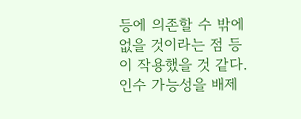등에 의존할 수 밖에 없을 것이라는 점 등이 작용했을 것 같다. 인수 가능성을 배제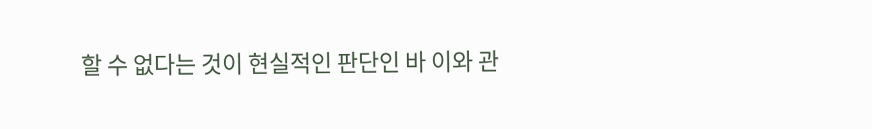할 수 없다는 것이 현실적인 판단인 바 이와 관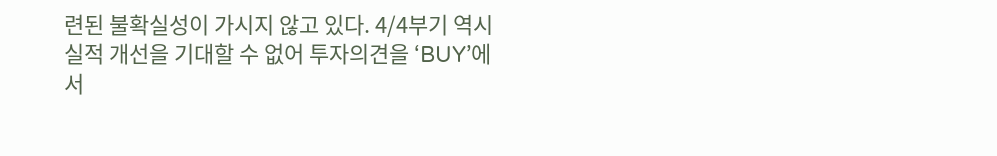련된 불확실성이 가시지 않고 있다. 4/4부기 역시 실적 개선을 기대할 수 없어 투자의견을 ‘BUY’에서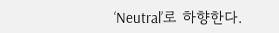‘Neutral’로 하향한다.